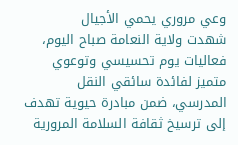وعي مروري يحمي الأجيال
شهدت ولاية النعامة صباح اليوم، فعاليات يوم تحسيسي وتوعوي متميز لفائدة سائقي النقل المدرسي، ضمن مبادرة حيوية تهدف إلى ترسيخ ثقافة السلامة المرورية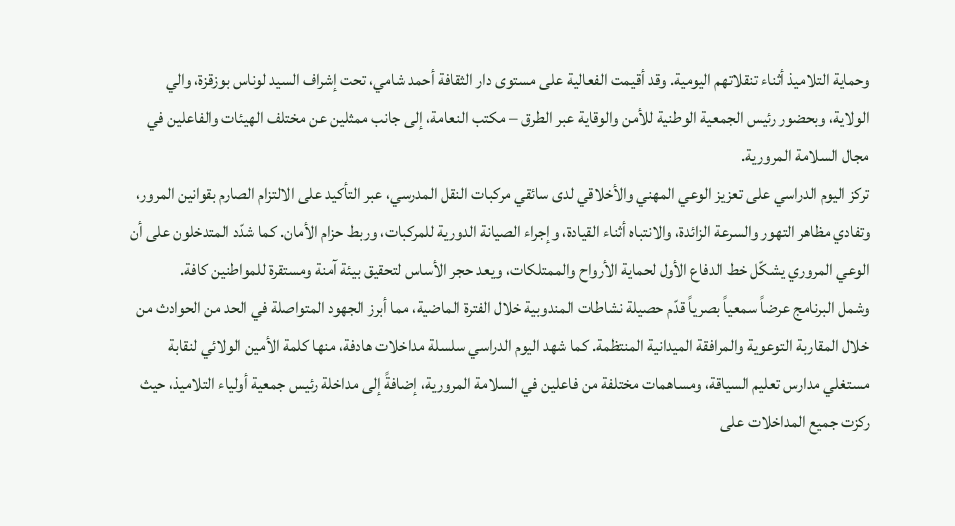وحماية التلاميذ أثناء تنقلاتهم اليومية. وقد أقيمت الفعالية على مستوى دار الثقافة أحمد شامي، تحت إشراف السيد لوناس بوزقزة، والي الولاية، وبحضور رئيس الجمعية الوطنية للأمن والوقاية عبر الطرق – مكتب النعامة، إلى جانب ممثلين عن مختلف الهيئات والفاعلين في مجال السلامة المرورية.
تركز اليوم الدراسي على تعزيز الوعي المهني والأخلاقي لدى سائقي مركبات النقل المدرسي، عبر التأكيد على الالتزام الصارم بقوانين المرور، وتفادي مظاهر التهور والسرعة الزائدة، والانتباه أثناء القيادة، وإجراء الصيانة الدورية للمركبات، وربط حزام الأمان. كما شدّد المتدخلون على أن الوعي المروري يشكّل خط الدفاع الأول لحماية الأرواح والممتلكات، ويعد حجر الأساس لتحقيق بيئة آمنة ومستقرة للمواطنين كافة.
وشمل البرنامج عرضاً سمعياً بصرياً قدّم حصيلة نشاطات المندوبية خلال الفترة الماضية، مما أبرز الجهود المتواصلة في الحد من الحوادث من خلال المقاربة التوعوية والمرافقة الميدانية المنتظمة. كما شهد اليوم الدراسي سلسلة مداخلات هادفة، منها كلمة الأمين الولائي لنقابة مستغلي مدارس تعليم السياقة، ومساهمات مختلفة من فاعلين في السلامة المرورية، إضافةً إلى مداخلة رئيس جمعية أولياء التلاميذ، حيث ركزت جميع المداخلات على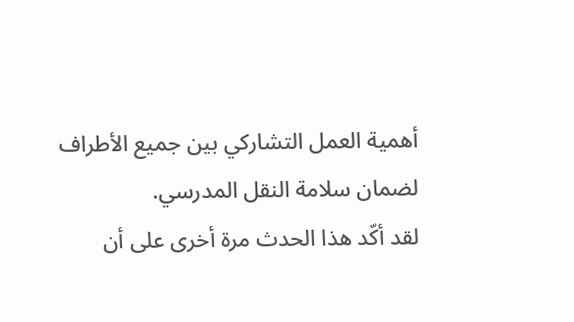أهمية العمل التشاركي بين جميع الأطراف لضمان سلامة النقل المدرسي.
لقد أكّد هذا الحدث مرة أخرى على أن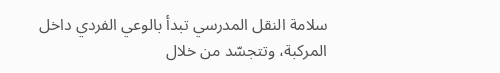سلامة النقل المدرسي تبدأ بالوعي الفردي داخل المركبة، وتتجسّد من خلال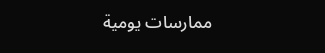ممارسات يومية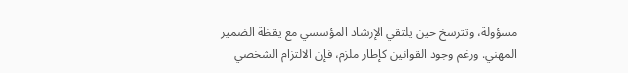مسؤولة، وتترسخ حين يلتقي الإرشاد المؤسسي مع يقظة الضمير المهني. ورغم وجود القوانين كإطار ملزم، فإن الالتزام الشخصي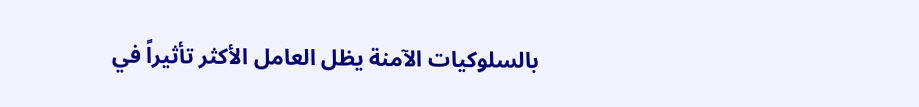بالسلوكيات الآمنة يظل العامل الأكثر تأثيراً في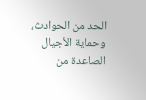الحد من الحوادث، وحماية الأجيال الصاعدة من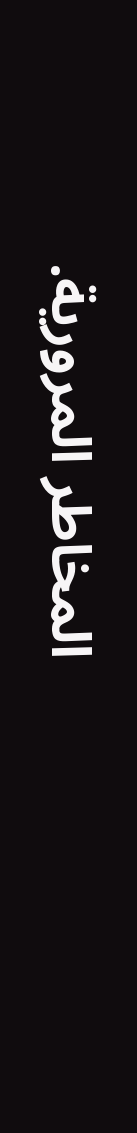المخاطر المرورية.